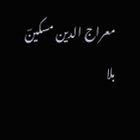معراج الدین مسکینؔ
بلا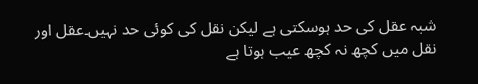شبہ عقل کی حد ہوسکتی ہے لیکن نقل کی کوئی حد نہیں۔عقل اور نقل میں کچھ نہ کچھ عیب ہوتا ہے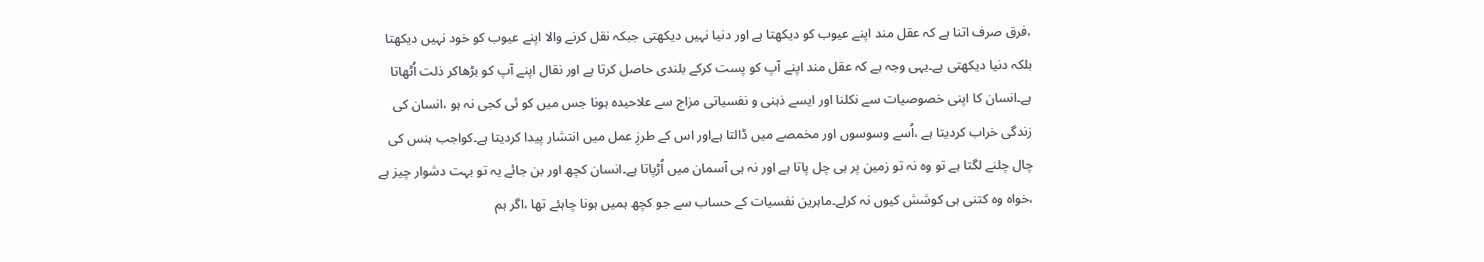،فرق صرف اتنا ہے کہ عقل مند اپنے عیوب کو دیکھتا ہے اور دنیا نہیں دیکھتی جبکہ نقل کرنے والا اپنے عیوب کو خود نہیں دیکھتا بلکہ دنیا دیکھتی ہے۔یہی وجہ ہے کہ عقل مند اپنے آپ کو پست کرکے بلندی حاصل کرتا ہے اور نقال اپنے آپ کو بڑھاکر ذلت اُٹھاتا ہے۔انسان کا اپنی خصوصیات سے نکلنا اور ایسے ذہنی و نفسیاتی مزاج سے علاحیدہ ہونا جس میں کو ئی کجی نہ ہو ،انسان کی زندگی خراب کردیتا ہے ،اُسے وسوسوں اور مخمصے میں ڈالتا ہےاور اس کے طرزِ عمل میں انتشار پیدا کردیتا ہے۔کواجب ہنس کی چال چلنے لگتا ہے تو وہ نہ تو زمین پر ہی چل پاتا ہے اور نہ ہی آسمان میں اُڑپاتا ہے۔انسان کچھ اور بن جائے یہ تو بہت دشوار چیز ہے ،خواہ وہ کتنی ہی کوشش کیوں نہ کرلے۔ماہرین نفسیات کے حساب سے جو کچھ ہمیں ہونا چاہئے تھا ،اگر ہم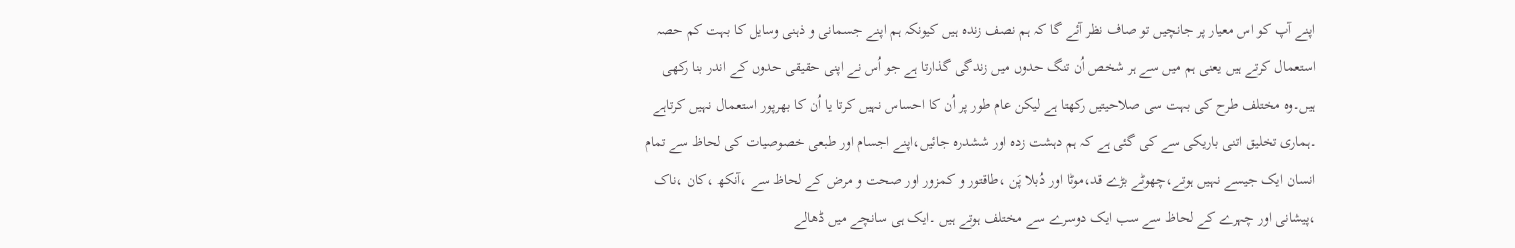اپنے آپ کو اس معیار پر جانچیں تو صاف نظر آئے گا کہ ہم نصف زندہ ہیں کیونکہ ہم اپنے جسمانی و ذہنی وسایل کا بہت کم حصہ استعمال کرتے ہیں یعنی ہم میں سے ہر شخص اُن تنگ حدوں میں زندگی گذارتا ہے جو اُس نے اپنی حقیقی حدوں کے اندر بنا رکھی ہیں۔وہ مختلف طرح کی بہت سی صلاحیتیں رکھتا ہے لیکن عام طور پر اُن کا احساس نہیں کرتا یا اُن کا بھرپور استعمال نہیں کرتاہے ۔ہماری تخلیق اتنی باریکی سے کی گئی ہے کہ ہم دہشت زدہ اور ششدرہ جائیں،اپنے اجسام اور طبعی خصوصیات کی لحاظ سے تمام انسان ایک جیسے نہیں ہوتے،چھوٹے بڑے قد،موٹا اور دُبلا پَن ،طاقتور و کمزور اور صحت و مرض کے لحاظ سے ،آنکھ ،کان ،ناک ،پیشانی اور چہرے کے لحاظ سے سب ایک دوسرے سے مختلف ہوتے ہیں ۔ایک ہی سانچے میں ڈھالے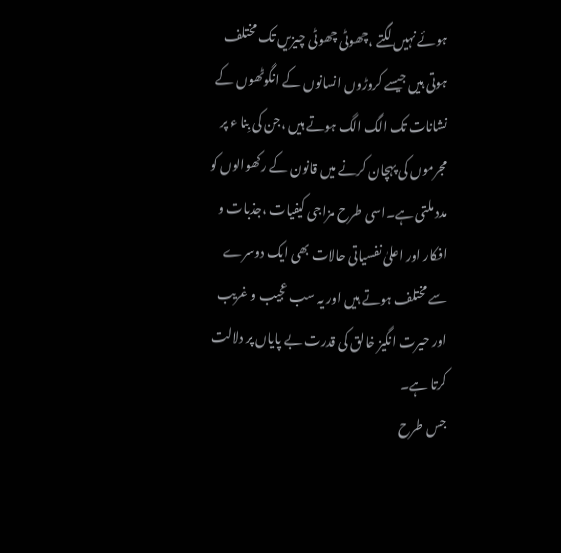ہوئے نہیں لگتے ،چھوٹی چھوٹی چیزیں تک مختلف ہوتی ہیں جیسے کروڑوں انسانوں کے انگوٹھوں کے نشانات تک الگ الگ ہوتے ہیں ،جن کی بِنا ء پر مجرموں کی پہچان کرنے میں قانون کے رکھوالوں کو مدد ملتی ہے۔اسی طرح مزاجی کیفیات ،جذبات و افکار اور اعلیٰ نفسیاتی حالات بھی ایک دوسرے سے مختلف ہوتے ہیں اور یہ سب عجیب و غریب اور حیرت انگیز خالق کی قدرت بے پایاں پر دلالت کرتا ہے۔
جس طرح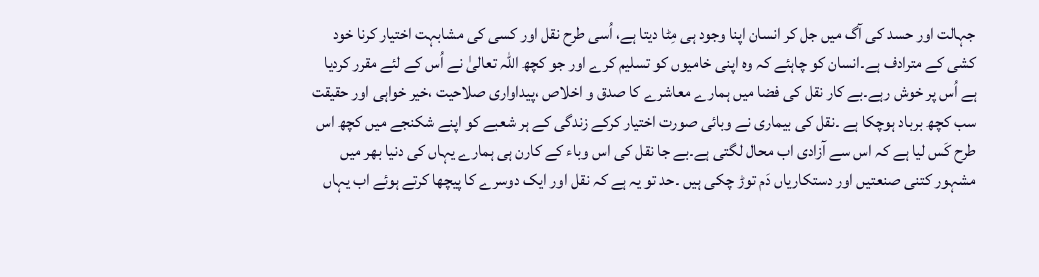جہالت اور حسد کی آگ میں جل کر انسان اپنا وجود ہی مِٹا دیتا ہے، اُسی طرح نقل اور کسی کی مشابہت اختیار کرنا خود کشی کے مترادف ہے۔انسان کو چاہئے کہ وہ اپنی خامیوں کو تسلیم کرے اور جو کچھ اللہ تعالیٰ نے اُس کے لئے مقرر کردیا ہے اُس پر خوش رہے۔بے کار نقل کی فضا میں ہمارے معاشرے کا صدق و اخلاص ،پیداواری صلاحیت ،خیر خواہی اور حقیقت سب کچھ برباد ہوچکا ہے ۔نقل کی بیماری نے وبائی صورت اختیار کرکے زندگی کے ہر شعبے کو اپنے شکنجے میں کچھ اس طرح کَس لیا ہے کہ اس سے آزادی اب محال لگتی ہے۔بے جا نقل کی اس وباء کے کارن ہی ہمارے یہاں کی دنیا بھر میں مشہور کتنی صنعتیں اور دستکاریاں دَم توڑ چکی ہیں ۔حد تو یہ ہے کہ نقل اور ایک دوسرے کا پیچھا کرتے ہوئے اب یہاں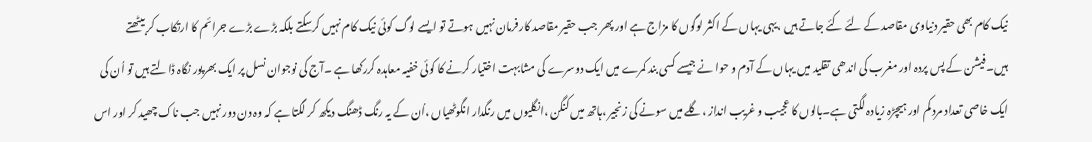نیک کام بھی حقیر دنیاوی مقاصد کے لئے کئے جاتے ہیں ،یہی یہاں کے اکثر لوگوں کا مزاج ہے اور پھر جب حقیر مقاصد کارفرمان نہیں ہوتے تو ایسے لوگ کوئی نیک کام نہیں کرسکتے بلکہ بڑے بڑے جرائم کا ارتکاب کر بیٹھتے ہیں۔فیشن کے پس پردہ اور مغرب کی اندھی تقلید میں یہاں کے آدم و حوا نے جیسے کسی بند کمرے میں ایک دوسرے کی مشابہت اختیار کرنے کا کوئی خفیہ معاہدہ کررکھا ہے ۔آج کی نوجوان نسل پر ایک بھرپور نگاہ ڈالتے ہیں تو اُن کی ایک خاصی تعداد مرد کم اور ہیچڑہ زیادہ لگتی ہے۔بالوں کا عجیب و غریب انداز ،گلے میں سونے کی زنجیر ،ہاتھ میں کنگن ،انگلیوں میں رنگدار انگوٹھیاں ،اُن کے یہ رنگ ڈھنگ دیکھ کر لگتا ہے کہ وہ دن دور نہیں جب ناک چھید کر اور اس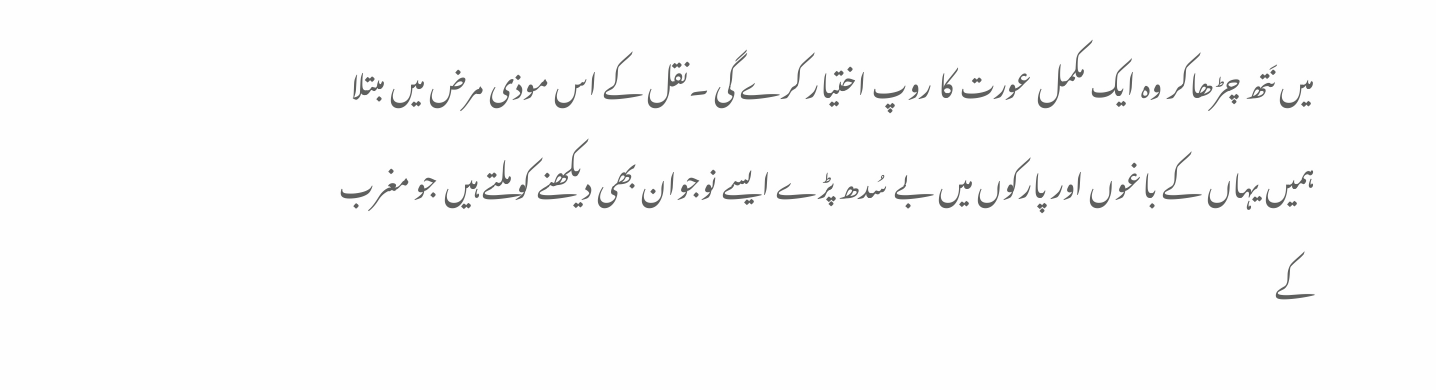میں نَتھ چڑھاکر وہ ایک مکمل عورت کا روپ اختیار کرے گی ۔نقل کے اس موذی مرض میں مبتلا ہمیں یہاں کے باغوں اور پارکوں میں بے سُدھ پڑے ایسے نوجوان بھی دیکھنے کو ملتے ہیں جو مغرب کے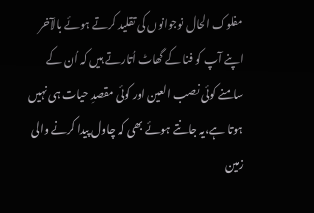مفلوک الحال نوجوانوں کی تقلید کرتے ہوئے بالآخر اپنے آپ کو فنا کے گھاٹ اُتارتے ہیں کہ اُن کے سامنے کوئی نصب العین اور کوئی مقصدِ حیات ہی نہیں ہوتا ہے،یہ جانتے ہوئے بھی کہ چاول پیدا کرنے والی زمین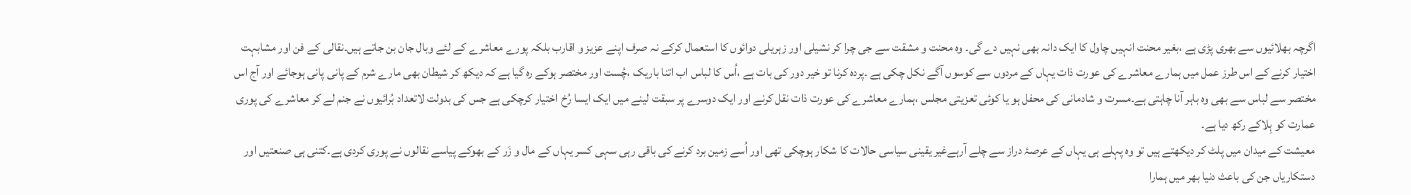اگرچہ بھلائیوں سے بھری پڑی ہے ،بغیر محنت انہیں چاول کا ایک دانہ بھی نہیں دے گی۔ وہ محنت و مشقت سے جی چرا کر نشیلی اور زہریلی دوائوں کا استعمال کرکے نہ صرف اپنے عزیز و اقارب بلکہ پورے معاشرے کے لئے وبال جان بن جاتے ہیں۔نقالی کے فن اور مشابہت اختیار کرنے کے اس طرز عمل میں ہمارے معاشرے کی عورت ذات یہاں کے مردوں سے کوسوں آگے نکل چکی ہے ۔پردہ کرنا تو خیر دور کی بات ہے ،اُس کا لباس اب اتنا باریک ،چُست اور مختصر ہوکے رہ گیا ہے کہ دیکھ کر شیطان بھی مارے شرم کے پانی پانی ہوجائے اور آج اس مختصر سے لباس سے بھی وہ باہر آنا چاہتی ہے۔مسرت و شادمانی کی محفل ہو یا کوئی تعزیتی مجلس ،ہمارے معاشرے کی عورت ذات نقل کرنے اور ایک دوسرے پر سبقت لینے میں ایک ایسا رُخ اختیار کرچکی ہے جس کی بدولت لاتعداد بُرائیوں نے جنم لے کر معاشرے کی پوری عمارت کو ہِلاکے رکھ دیا ہے۔
معیشت کے میدان میں پلٹ کر دیکھتے ہیں تو وہ پہلے ہی یہاں کے عرصۂ دراز سے چلے آرہےغیر یقینی سیاسی حالات کا شکار ہوچکی تھی اور اُسے زمین برد کرنے کی باقی رہی سہی کسر یہاں کے مال و زَر کے بھوکے پیاسے نقالوں نے پوری کردی ہے۔کتنی ہی صنعتیں اور دستکاریاں جن کی باعث دنیا بھر میں ہمارا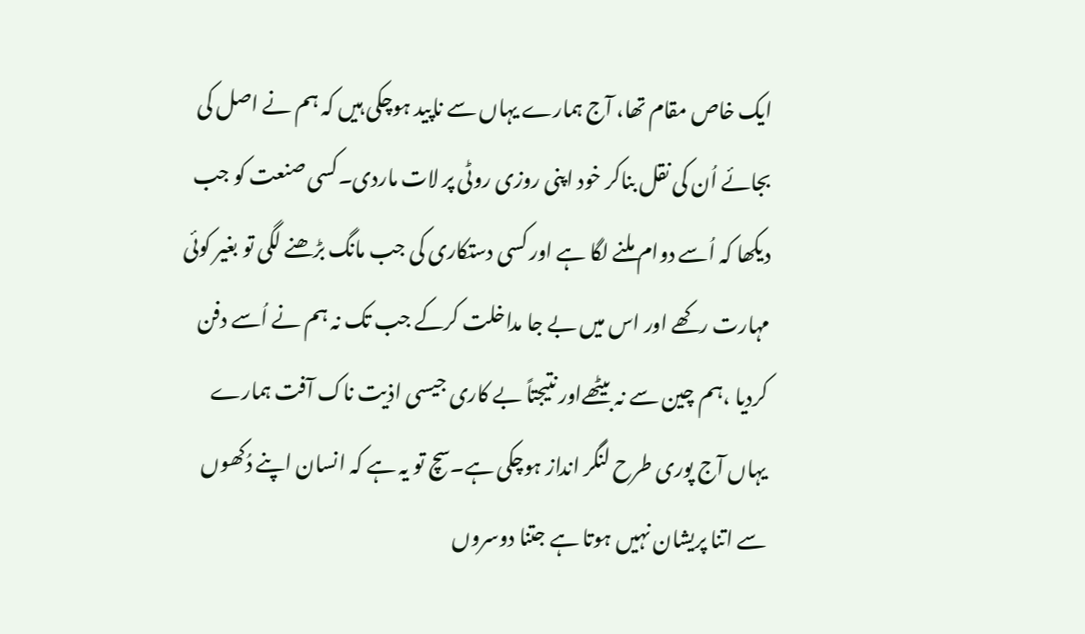ایک خاص مقام تھا، آج ہمارے یہاں سے ناپید ہوچکی ہیں کہ ہم نے اصل کی بجائے اُن کی نقل بناکر خود اپنی روزی روٹی پر لات ماردی۔کسی صنعت کو جب دیکھا کہ اُسے دوام ملنے لگا ہے اور کسی دستکاری کی جب مانگ بڑھنے لگی تو بغیر کوئی مہارت رکھے اور اس میں بے جا مداخلت کرکے جب تک نہ ہم نے اُسے دفن کردیا ،ہم چین سے نہ بیٹھےاور نتیجتاً بے کاری جیسی اذیت ناک آفت ہمارے یہاں آج پوری طرح لنگر انداز ہوچکی ہے۔سچ تو یہ ہے کہ انسان اپنے دُکھوں سے اتنا پریشان نہیں ہوتا ہے جتنا دوسروں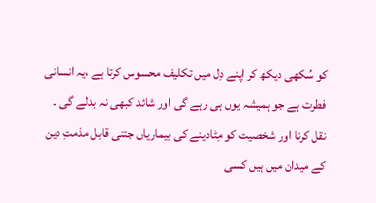کو سُکھی دیکھ کر اپنے دِل میں تکلیف محسوس کرتا ہے ،یہ انسانی فطرت ہے جو ہمیشہ یوں ہی رہے گی اور شائد کبھی نہ بدلے گی ۔
نقل کرنا اور شخصیت کو مِٹادینے کی بیماریاں جتنی قابل مذمتِ دین کے میدان میں ہیں کسی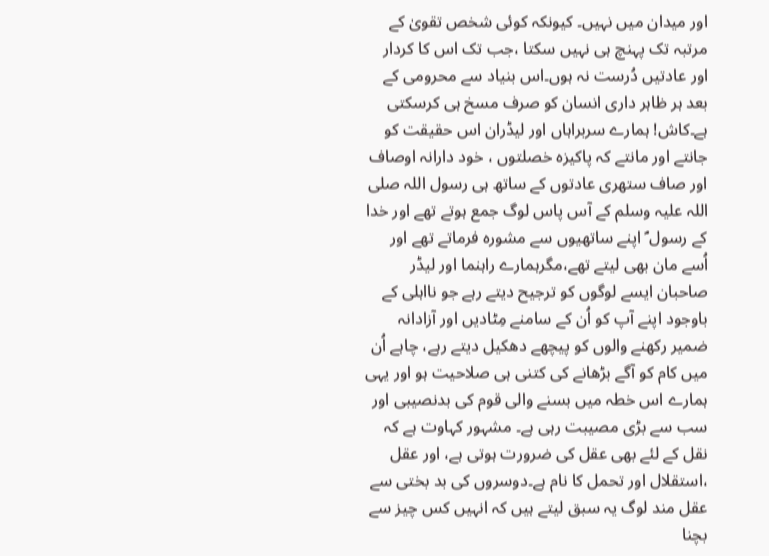اور میدان میں نہیں۔ کیونکہ کوئی شخص تقویٰ کے مرتبہ تک پہنچ ہی نہیں سکتا ،جب تک اس کا کردار اور عادتیں دُرست نہ ہوں۔اس بنیاد سے محرومی کے بعد ہر ظاہر داری انسان کو صرف مسخ ہی کرسکتی ہے۔کاش! ہمارے سربراہاں اور لیڈران اس حقیقت کو جانتے اور مانتے کہ پاکیزہ خصلتوں ، خود دارانہ اوصاف اور صاف ستھری عادتوں کے ساتھ ہی رسول اللہ صلی اللہ علیہ وسلم کے آس پاس لوگ جمع ہوتے تھے اور خدا کے رسول ؐ اپنے ساتھیوں سے مشورہ فرماتے تھے اور اُسے مان بھی لیتے تھے،مگرہمارے راہنما اور لیڈر صاحبان ایسے لوگوں کو ترجیح دیتے رہے جو نااہلی کے باوجود اپنے آپ کو اُن کے سامنے مِٹادیں اور آزادانہ ضمیر رکھنے والوں کو پیچھے دھکیل دیتے رہے، چاہے اُن میں کام کو آگے بڑھانے کی کتنی ہی صلاحیت ہو اور یہی ہمارے اس خطہ میں بسنے والی قوم کی بدنصیبی اور سب سے بڑی مصیبت رہی ہے۔ مشہور کہاوت ہے کہ نقل کے لئے بھی عقل کی ضرورت ہوتی ہے، اور عقل ،استقلال اور تحمل کا نام ہے۔دوسروں کی بد بختی سے عقل مند لوگ یہ سبق لیتے ہیں کہ انہیں کس چیز سے بچنا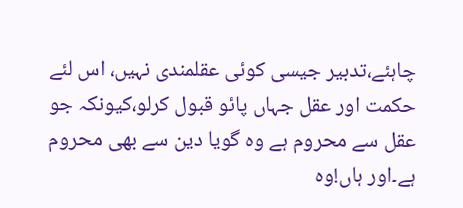چاہئے،تدبیر جیسی کوئی عقلمندی نہیں، اس لئے حکمت اور عقل جہاں پائو قبول کرلو،کیونکہ جو عقل سے محروم ہے وہ گویا دین سے بھی محروم ہے۔اور ہاں!وہ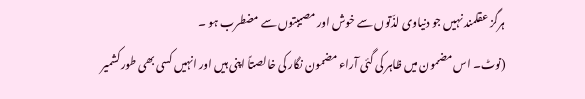ہرگز عقلمند نہیں جو دنیاوی لذّتوں سے خوش اور مصیبتوں سے مضطرب ہو ۔
(نوٹ۔ اس مضمون میں ظاہر کی گئی آراء مضمون نگار کی خالصتاً اپنی ہیں اور انہیں کسی بھی طور کشمیر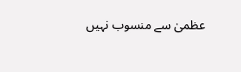عظمیٰ سے منسوب نہیں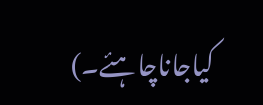کیاجاناچاہئے۔)